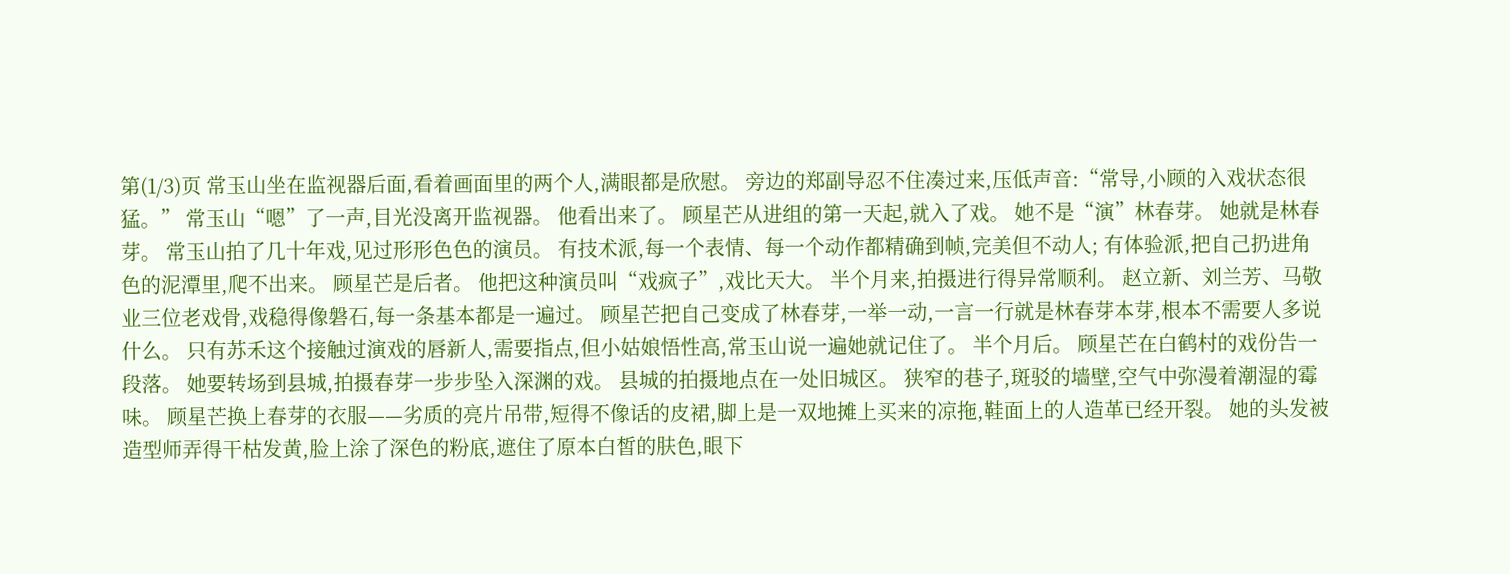第(1/3)页 常玉山坐在监视器后面,看着画面里的两个人,满眼都是欣慰。 旁边的郑副导忍不住凑过来,压低声音:“常导,小顾的入戏状态很猛。” 常玉山“嗯”了一声,目光没离开监视器。 他看出来了。 顾星芒从进组的第一天起,就入了戏。 她不是“演”林春芽。 她就是林春芽。 常玉山拍了几十年戏,见过形形色色的演员。 有技术派,每一个表情、每一个动作都精确到帧,完美但不动人; 有体验派,把自己扔进角色的泥潭里,爬不出来。 顾星芒是后者。 他把这种演员叫“戏疯子”,戏比天大。 半个月来,拍摄进行得异常顺利。 赵立新、刘兰芳、马敬业三位老戏骨,戏稳得像磐石,每一条基本都是一遍过。 顾星芒把自己变成了林春芽,一举一动,一言一行就是林春芽本芽,根本不需要人多说什么。 只有苏禾这个接触过演戏的唇新人,需要指点,但小姑娘悟性高,常玉山说一遍她就记住了。 半个月后。 顾星芒在白鹤村的戏份告一段落。 她要转场到县城,拍摄春芽一步步坠入深渊的戏。 县城的拍摄地点在一处旧城区。 狭窄的巷子,斑驳的墙壁,空气中弥漫着潮湿的霉味。 顾星芒换上春芽的衣服——劣质的亮片吊带,短得不像话的皮裙,脚上是一双地摊上买来的凉拖,鞋面上的人造革已经开裂。 她的头发被造型师弄得干枯发黄,脸上涂了深色的粉底,遮住了原本白皙的肤色,眼下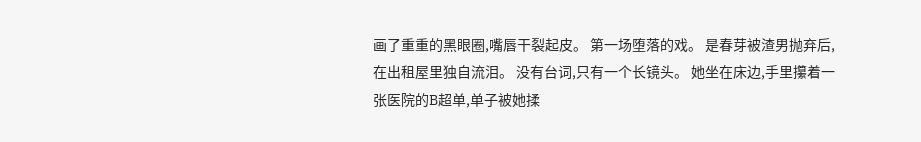画了重重的黑眼圈,嘴唇干裂起皮。 第一场堕落的戏。 是春芽被渣男抛弃后,在出租屋里独自流泪。 没有台词,只有一个长镜头。 她坐在床边,手里攥着一张医院的B超单,单子被她揉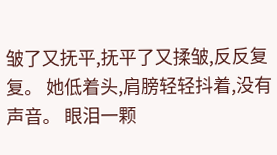皱了又抚平,抚平了又揉皱,反反复复。 她低着头,肩膀轻轻抖着,没有声音。 眼泪一颗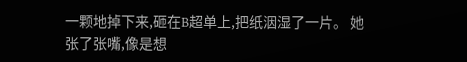一颗地掉下来,砸在B超单上,把纸洇湿了一片。 她张了张嘴,像是想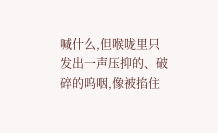喊什么,但喉咙里只发出一声压抑的、破碎的呜咽,像被掐住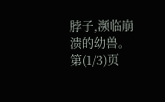脖子,濒临崩溃的幼兽。 第(1/3)页